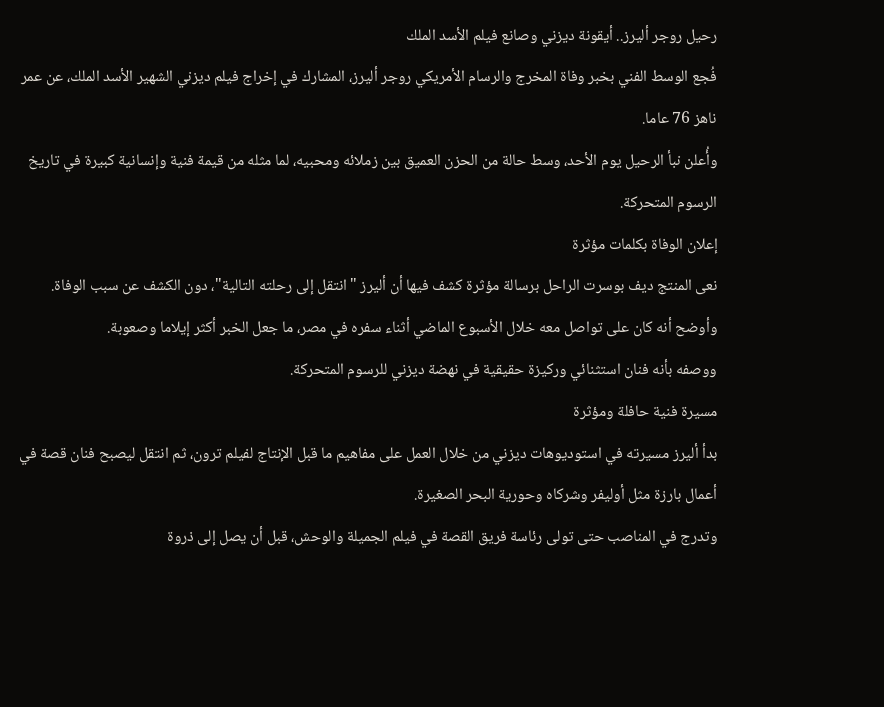رحيل روجر أليرز.. أيقونة ديزني وصانع فيلم الأسد الملك
فُجع الوسط الفني بخبر وفاة المخرج والرسام الأمريكي روجر أليرز، المشارك في إخراج فيلم ديزني الشهير الأسد الملك، عن عمر ناهز 76 عاما.
وأُعلن نبأ الرحيل يوم الأحد، وسط حالة من الحزن العميق بين زملائه ومحبيه، لما مثله من قيمة فنية وإنسانية كبيرة في تاريخ الرسوم المتحركة.
إعلان الوفاة بكلمات مؤثرة
نعى المنتج ديف بوسرت الراحل برسالة مؤثرة كشف فيها أن أليرز "انتقل إلى رحلته التالية"، دون الكشف عن سبب الوفاة.
وأوضح أنه كان على تواصل معه خلال الأسبوع الماضي أثناء سفره في مصر، ما جعل الخبر أكثر إيلاما وصعوبة.
ووصفه بأنه فنان استثنائي وركيزة حقيقية في نهضة ديزني للرسوم المتحركة.
مسيرة فنية حافلة ومؤثرة
بدأ أليرز مسيرته في استوديوهات ديزني من خلال العمل على مفاهيم ما قبل الإنتاج لفيلم ترون، ثم انتقل ليصبح فنان قصة في أعمال بارزة مثل أوليفر وشركاه وحورية البحر الصغيرة.
وتدرج في المناصب حتى تولى رئاسة فريق القصة في فيلم الجميلة والوحش، قبل أن يصل إلى ذروة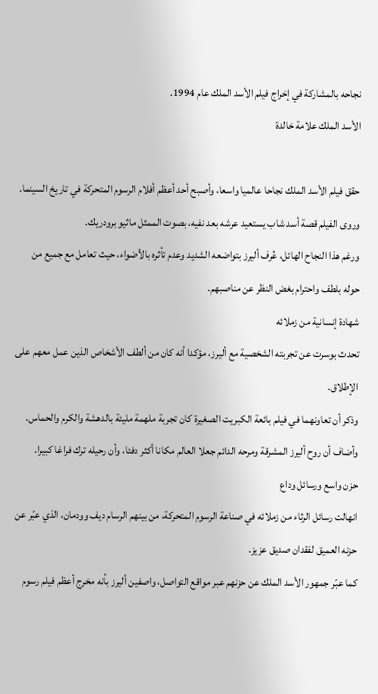نجاحه بالمشاركة في إخراج فيلم الأسد الملك عام 1994.
الأسد الملك علامة خالدة

حقق فيلم الأسد الملك نجاحا عالميا واسعا، وأصبح أحد أعظم أفلام الرسوم المتحركة في تاريخ السينما. وروى الفيلم قصة أسد شاب يستعيد عرشه بعد نفيه، بصوت الممثل ماثيو برودريك.
ورغم هذا النجاح الهائل، عُرف أليرز بتواضعه الشديد وعدم تأثره بالأضواء، حيث تعامل مع جميع من حوله بلطف واحترام بغض النظر عن مناصبهم.
شهادة إنسانية من زملائه
تحدث بوسرت عن تجربته الشخصية مع أليرز، مؤكدا أنه كان من ألطف الأشخاص الذين عمل معهم على الإطلاق.
وذكر أن تعاونهما في فيلم بائعة الكبريت الصغيرة كان تجربة ملهمة مليئة بالدهشة والكرم والحماس. وأضاف أن روح أليرز المشرقة ومرحه الدائم جعلا العالم مكانا أكثر دفئا، وأن رحيله ترك فراغا كبيرا.
حزن واسع ورسائل وداع
انهالت رسائل الرثاء من زملائه في صناعة الرسوم المتحركة، من بينهم الرسام ديف وودمان، الذي عبّر عن حزنه العميق لفقدان صديق عزيز.
كما عبّر جمهور الأسد الملك عن حزنهم عبر مواقع التواصل، واصفين أليرز بأنه مخرج أعظم فيلم رسوم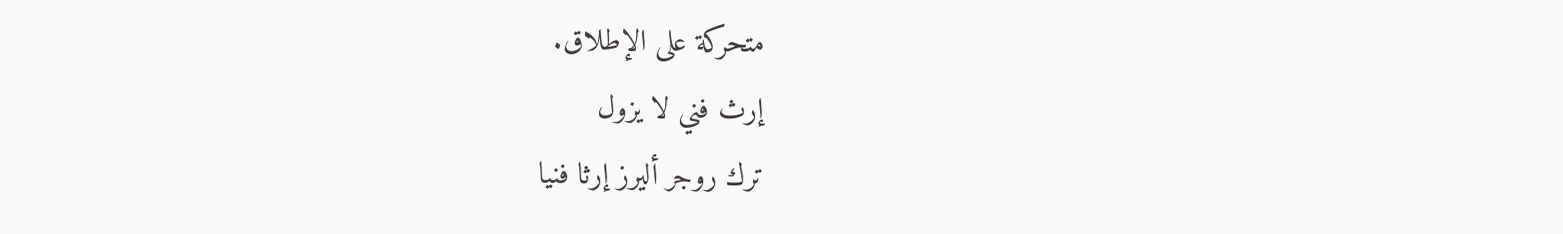متحركة على الإطلاق.
إرث فني لا يزول
ترك روجر أليرز إرثا فنيا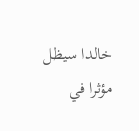خالدا سيظل مؤثرا في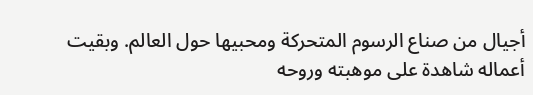أجيال من صناع الرسوم المتحركة ومحبيها حول العالم. وبقيت أعماله شاهدة على موهبته وروحه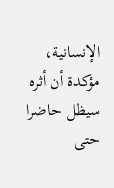الإنسانية، مؤكدة أن أثره سيظل حاضرا حتى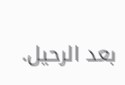بعد الرحيل.